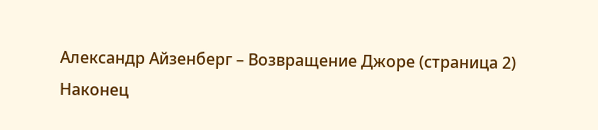Александр Айзенберг – Возвращение Джоре (страница 2)
Наконец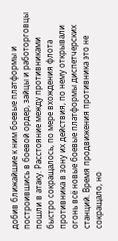добив ближайшие к ним боевые платформы и построившись в боевой ордер, зайцы и работорговцы пошли в атаку. Расстояние между противниками быстро сокращалось, по мере вхождения флота противника в зону их действия, по нему открывали огонь всё новые боевые платформы диспетчерских станций. Время продвижения противника это не сокращало, но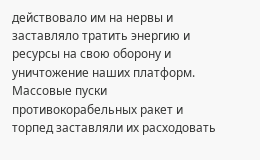действовало им на нервы и заставляло тратить энергию и ресурсы на свою оборону и уничтожение наших платформ. Массовые пуски противокорабельных ракет и торпед заставляли их расходовать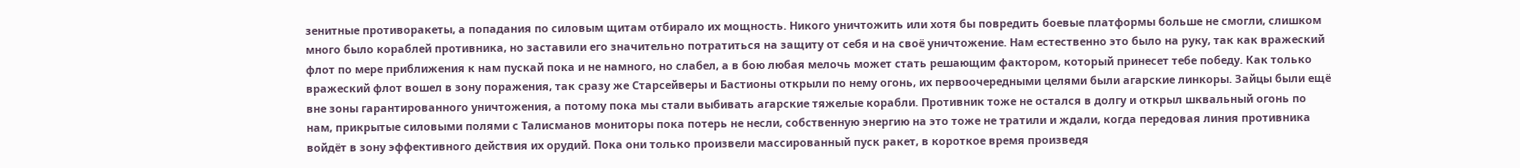зенитные противоракеты, а попадания по силовым щитам отбирало их мощность. Никого уничтожить или хотя бы повредить боевые платформы больше не смогли, слишком много было кораблей противника, но заставили его значительно потратиться на защиту от себя и на своё уничтожение. Нам естественно это было на руку, так как вражеский флот по мере приближения к нам пускай пока и не намного, но слабел, а в бою любая мелочь может стать решающим фактором, который принесет тебе победу. Как только вражеский флот вошел в зону поражения, так сразу же Старсейверы и Бастионы открыли по нему огонь, их первоочередными целями были агарские линкоры. Зайцы были ещё вне зоны гарантированного уничтожения, а потому пока мы стали выбивать агарские тяжелые корабли. Противник тоже не остался в долгу и открыл шквальный огонь по нам, прикрытые силовыми полями с Талисманов мониторы пока потерь не несли, собственную энергию на это тоже не тратили и ждали, когда передовая линия противника войдёт в зону эффективного действия их орудий. Пока они только произвели массированный пуск ракет, в короткое время произведя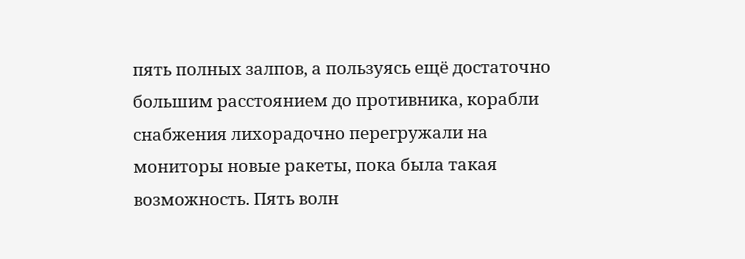пять полных залпов, а пользуясь ещё достаточно большим расстоянием до противника, корабли снабжения лихорадочно перегружали на мониторы новые ракеты, пока была такая возможность. Пять волн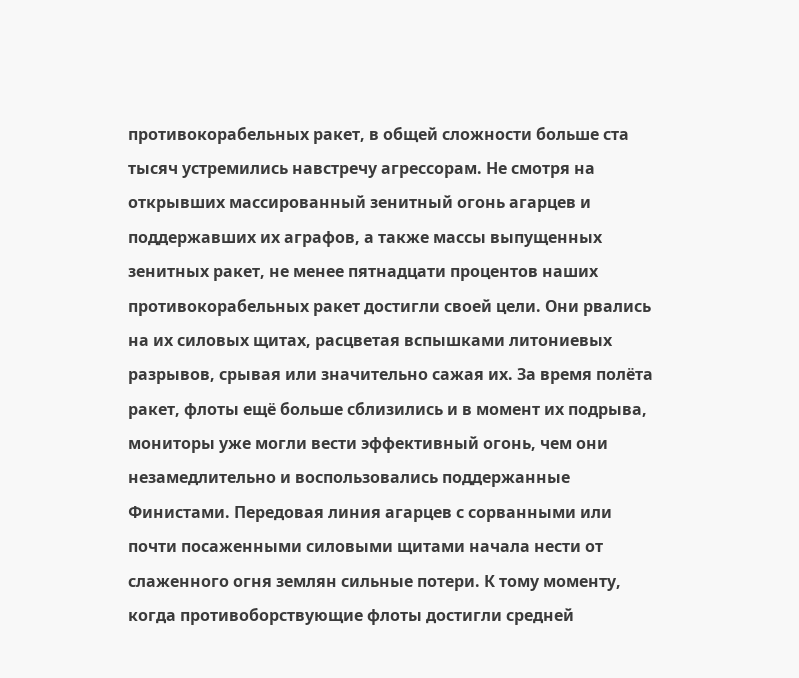противокорабельных ракет, в общей сложности больше ста тысяч устремились навстречу агрессорам. Не смотря на открывших массированный зенитный огонь агарцев и поддержавших их аграфов, а также массы выпущенных зенитных ракет, не менее пятнадцати процентов наших противокорабельных ракет достигли своей цели. Они рвались на их силовых щитах, расцветая вспышками литониевых разрывов, срывая или значительно сажая их. За время полёта ракет, флоты ещё больше сблизились и в момент их подрыва, мониторы уже могли вести эффективный огонь, чем они незамедлительно и воспользовались поддержанные Финистами. Передовая линия агарцев с сорванными или почти посаженными силовыми щитами начала нести от слаженного огня землян сильные потери. К тому моменту, когда противоборствующие флоты достигли средней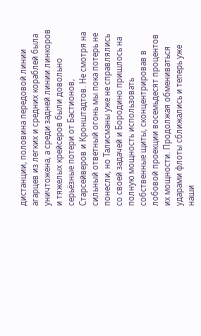дистанции, половина передовой линии агарцев из легких и средних кораблей была уничтожена, а среди задней линии линкоров и тяжелых крейсеров были довольно серьёзные потери от Бастионов, Старсейверов и Кронштадтов. Не смотря на сильный ответный огонь мы пока потерь не понесли, но Талисманы уже не справлялись со своей задачей и Бородино пришлось на полную мощность использовать собственные щиты, сконцентрировав в лобовой проекции восемьдесят процентов их мощности. Продолжая обмениваться ударами флоты сближались и теперь уже наши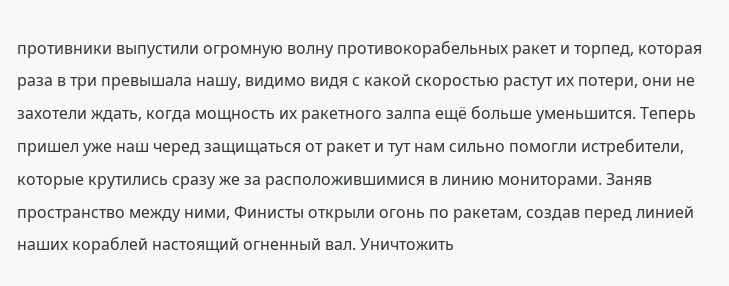противники выпустили огромную волну противокорабельных ракет и торпед, которая раза в три превышала нашу, видимо видя с какой скоростью растут их потери, они не захотели ждать, когда мощность их ракетного залпа ещё больше уменьшится. Теперь пришел уже наш черед защищаться от ракет и тут нам сильно помогли истребители, которые крутились сразу же за расположившимися в линию мониторами. Заняв пространство между ними, Финисты открыли огонь по ракетам, создав перед линией наших кораблей настоящий огненный вал. Уничтожить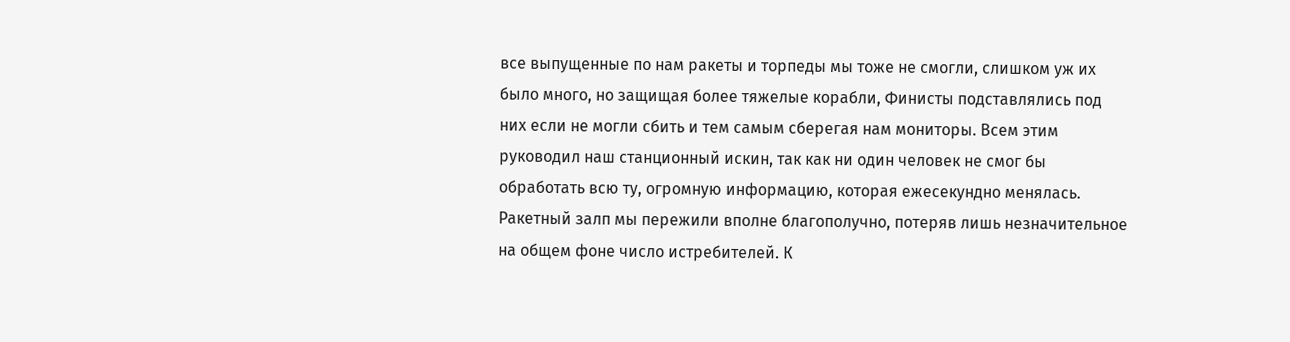все выпущенные по нам ракеты и торпеды мы тоже не смогли, слишком уж их было много, но защищая более тяжелые корабли, Финисты подставлялись под них если не могли сбить и тем самым сберегая нам мониторы. Всем этим руководил наш станционный искин, так как ни один человек не смог бы обработать всю ту, огромную информацию, которая ежесекундно менялась. Ракетный залп мы пережили вполне благополучно, потеряв лишь незначительное на общем фоне число истребителей. К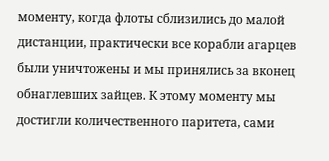моменту, когда флоты сблизились до малой дистанции, практически все корабли агарцев были уничтожены и мы принялись за вконец обнаглевших зайцев. К этому моменту мы достигли количественного паритета, сами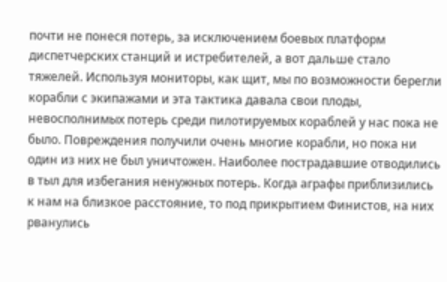почти не понеся потерь, за исключением боевых платформ диспетчерских станций и истребителей, а вот дальше стало тяжелей. Используя мониторы, как щит, мы по возможности берегли корабли с экипажами и эта тактика давала свои плоды, невосполнимых потерь среди пилотируемых кораблей у нас пока не было. Повреждения получили очень многие корабли, но пока ни один из них не был уничтожен. Наиболее пострадавшие отводились в тыл для избегания ненужных потерь. Когда аграфы приблизились к нам на близкое расстояние, то под прикрытием Финистов, на них рванулись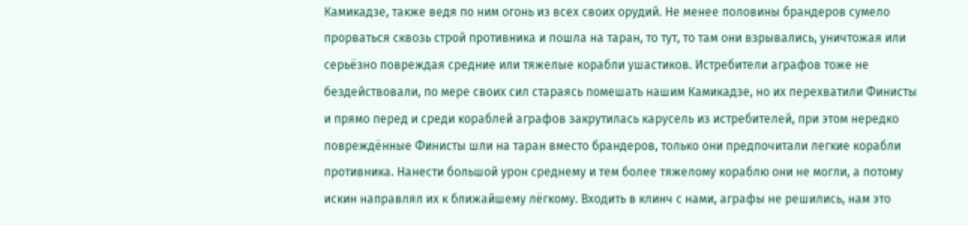Камикадзе, также ведя по ним огонь из всех своих орудий. Не менее половины брандеров сумело прорваться сквозь строй противника и пошла на таран, то тут, то там они взрывались, уничтожая или серьёзно повреждая средние или тяжелые корабли ушастиков. Истребители аграфов тоже не бездействовали, по мере своих сил стараясь помешать нашим Камикадзе, но их перехватили Финисты и прямо перед и среди кораблей аграфов закрутилась карусель из истребителей, при этом нередко повреждённые Финисты шли на таран вместо брандеров, только они предпочитали легкие корабли противника. Нанести большой урон среднему и тем более тяжелому кораблю они не могли, а потому искин направлял их к ближайшему лёгкому. Входить в клинч с нами, аграфы не решились, нам это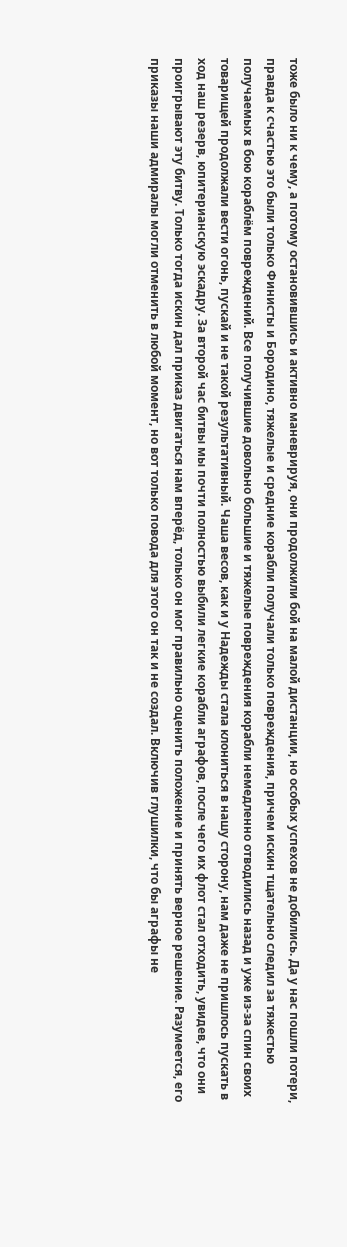тоже было ни к чему, а потому остановившись и активно маневрируя, они продолжили бой на малой дистанции, но особых успехов не добились. Да у нас пошли потери, правда к счастью это были только Финисты и Бородино, тяжелые и средние корабли получали только повреждения, причем искин тщательно следил за тяжестью получаемых в бою кораблём повреждений. Все получившие довольно большие и тяжелые повреждения корабли немедленно отводились назад и уже из‑за спин своих товарищей продолжали вести огонь, пускай и не такой результативный. Чаша весов, как и у Надежды стала клониться в нашу сторону, нам даже не пришлось пускать в ход наш резерв, юпитерианскую эскадру. За второй час битвы мы почти полностью выбили легкие корабли аграфов, после чего их флот стал отходить, увидев, что они проигрывают эту битву. Только тогда искин дал приказ двигаться нам вперёд, только он мог правильно оценить положение и принять верное решение. Разумеется, его приказы наши адмиралы могли отменить в любой момент, но вот только повода для этого он так и не создал. Включив глушилки, что бы аграфы не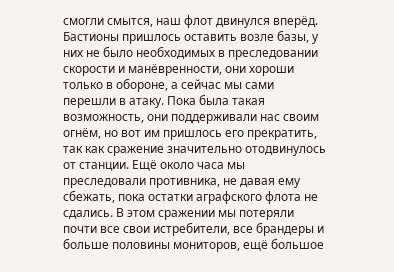смогли смытся, наш флот двинулся вперёд. Бастионы пришлось оставить возле базы, у них не было необходимых в преследовании скорости и манёвренности, они хороши только в обороне, а сейчас мы сами перешли в атаку. Пока была такая возможность, они поддерживали нас своим огнём, но вот им пришлось его прекратить, так как сражение значительно отодвинулось от станции. Ещё около часа мы преследовали противника, не давая ему сбежать, пока остатки аграфского флота не сдались. В этом сражении мы потеряли почти все свои истребители, все брандеры и больше половины мониторов, ещё большое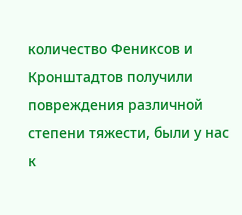количество Фениксов и Кронштадтов получили повреждения различной степени тяжести, были у нас к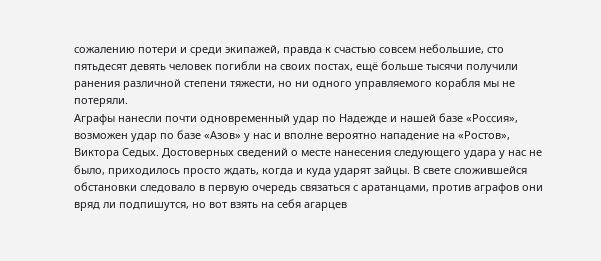сожалению потери и среди экипажей, правда к счастью совсем небольшие, сто пятьдесят девять человек погибли на своих постах, ещё больше тысячи получили ранения различной степени тяжести, но ни одного управляемого корабля мы не потеряли.
Аграфы нанесли почти одновременный удар по Надежде и нашей базе «Россия», возможен удар по базе «Азов» у нас и вполне вероятно нападение на «Ростов», Виктора Седых. Достоверных сведений о месте нанесения следующего удара у нас не было, приходилось просто ждать, когда и куда ударят зайцы. В свете сложившейся обстановки следовало в первую очередь связаться с аратанцами, против аграфов они вряд ли подпишутся, но вот взять на себя агарцев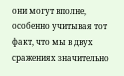они могут вполне, особенно учитывая тот факт, что мы в двух сражениях значительно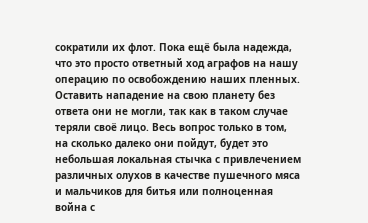сократили их флот. Пока ещё была надежда, что это просто ответный ход аграфов на нашу операцию по освобождению наших пленных. Оставить нападение на свою планету без ответа они не могли, так как в таком случае теряли своё лицо. Весь вопрос только в том, на сколько далеко они пойдут, будет это небольшая локальная стычка с привлечением различных олухов в качестве пушечного мяса и мальчиков для битья или полноценная война с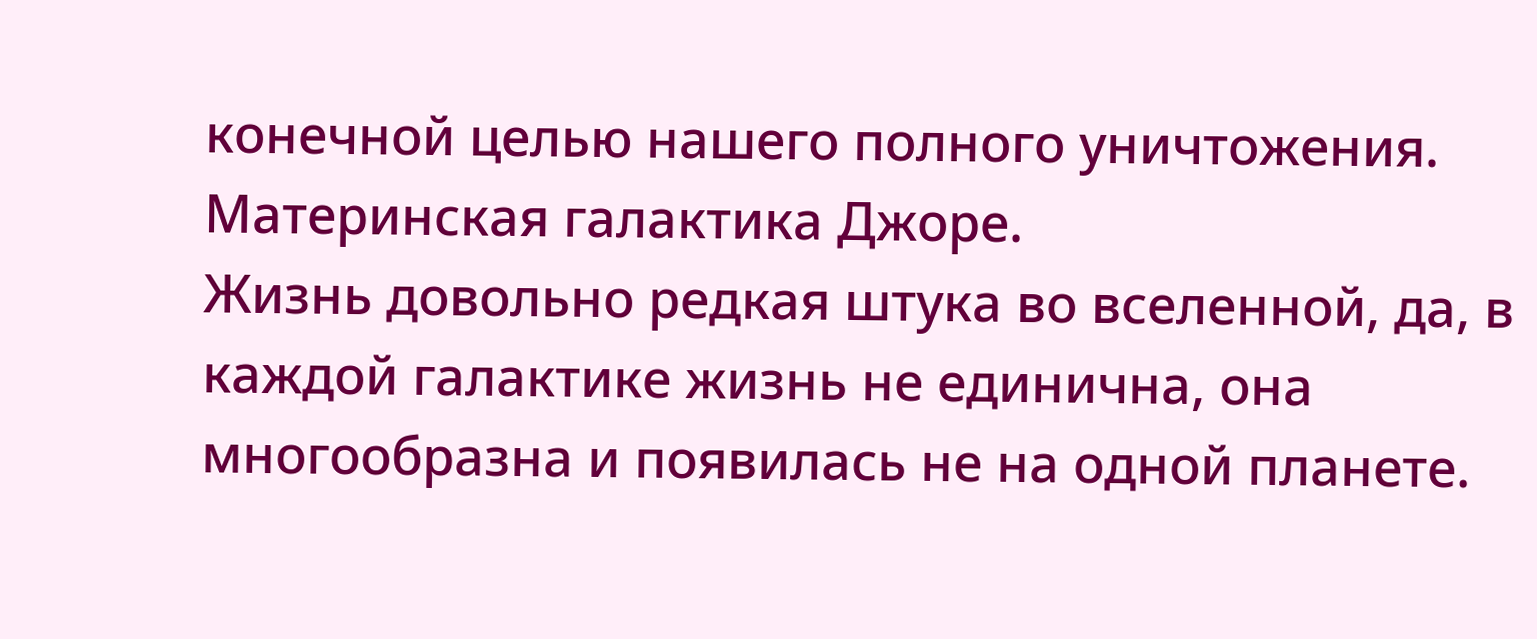конечной целью нашего полного уничтожения.
Материнская галактика Джоре.
Жизнь довольно редкая штука во вселенной, да, в каждой галактике жизнь не единична, она многообразна и появилась не на одной планете.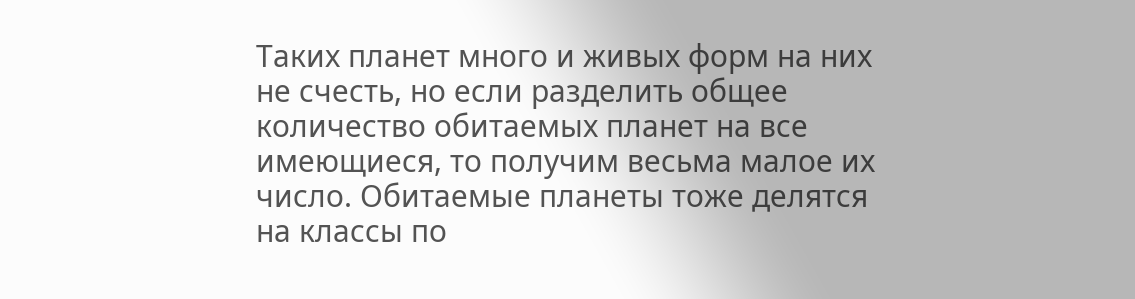Таких планет много и живых форм на них не счесть, но если разделить общее количество обитаемых планет на все имеющиеся, то получим весьма малое их число. Обитаемые планеты тоже делятся на классы по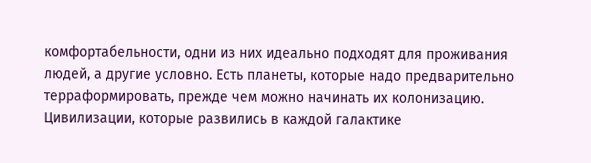комфортабельности, одни из них идеально подходят для проживания людей, а другие условно. Есть планеты, которые надо предварительно терраформировать, прежде чем можно начинать их колонизацию. Цивилизации, которые развились в каждой галактике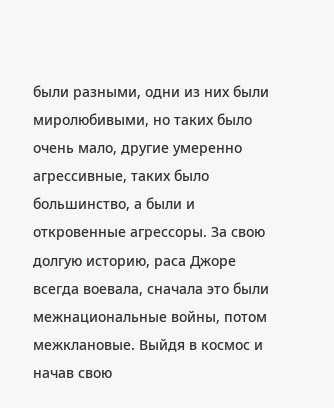были разными, одни из них были миролюбивыми, но таких было очень мало, другие умеренно агрессивные, таких было большинство, а были и откровенные агрессоры. За свою долгую историю, раса Джоре всегда воевала, сначала это были межнациональные войны, потом межклановые. Выйдя в космос и начав свою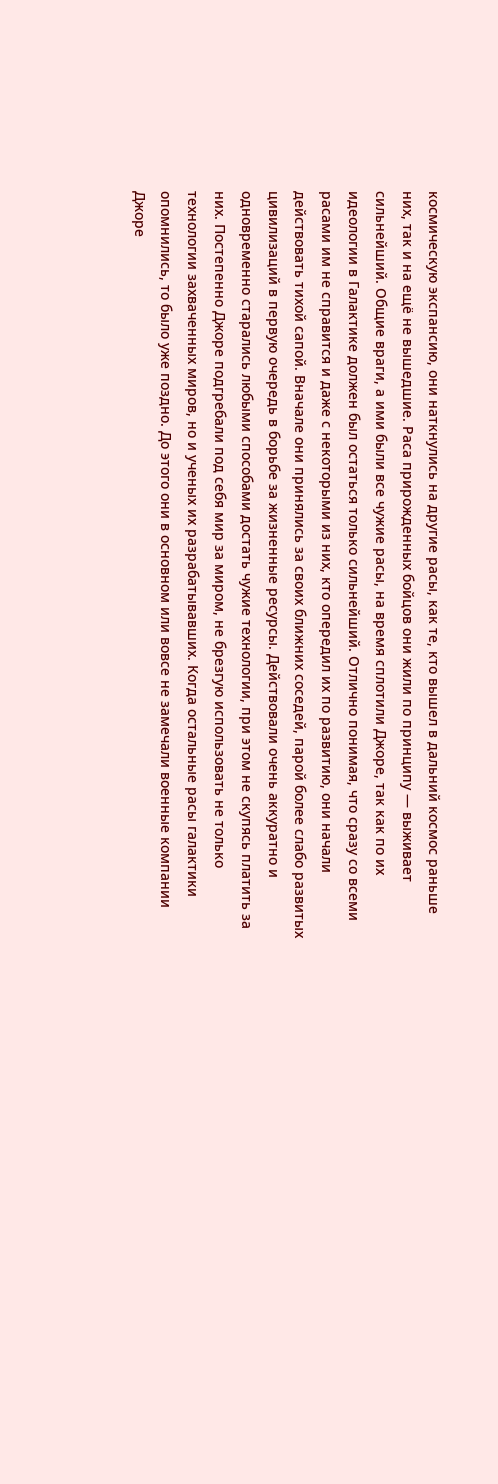космическую экспансию, они наткнулись на другие расы, как те, кто вышел в дальний космос раньше них, так и на ещё не вышедшие. Раса прирожденных бойцов они жили по принципу — выживает сильнейший. Общие враги, а ими были все чужие расы, на время сплотили Джоре, так как по их идеологии в Галактике должен был остаться только сильнейший. Отлично понимая, что сразу со всеми расами им не справится и даже с некоторыми из них, кто опередил их по развитию, они начали действовать тихой сапой. Вначале они принялись за своих ближних соседей, парой более слабо развитых цивилизаций в первую очередь в борьбе за жизненные ресурсы. Действовали очень аккуратно и одновременно старались любыми способами достать чужие технологии, при этом не скупясь платить за них. Постепенно Джоре подгребали под себя мир за миром, не брезгую использовать не только технологии захваченных миров, но и ученых их разрабатывавших. Когда остальные расы галактики опомнились, то было уже поздно. До этого они в основном или вовсе не замечали военные компании Джоре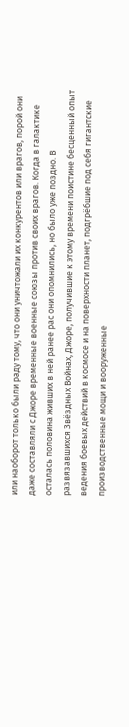или наоборот только были раду тому, что они уничтожали их конкурентов или врагов, порой они даже составляли с Джоре временные военные союзы против своих врагов. Когда в галактике осталась половина живших в ней ранее рас они опомнились, но было уже поздно. В развязавшихся Звёздных Войнах, Джоре, получившие к этому времени поистине бесценный опыт ведения боевых действий в космосе и на поверхности планет, подгрёбшие под себя гигантские производственные мощи и вооруженные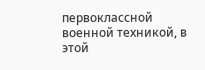первоклассной военной техникой, в этой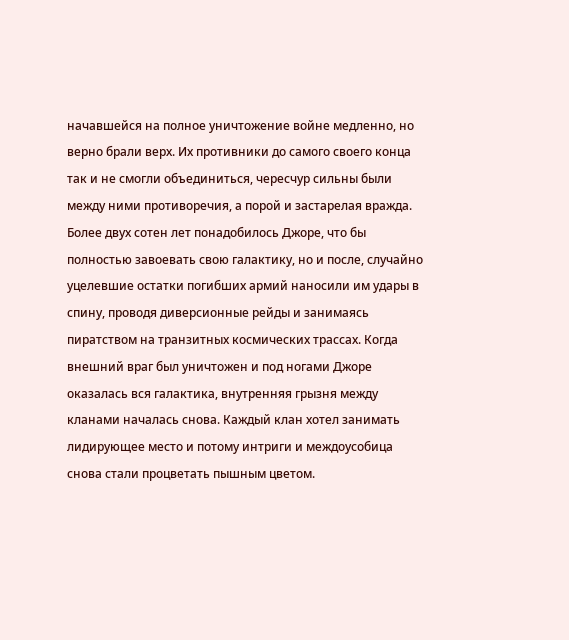начавшейся на полное уничтожение войне медленно, но верно брали верх. Их противники до самого своего конца так и не смогли объединиться, чересчур сильны были между ними противоречия, а порой и застарелая вражда. Более двух сотен лет понадобилось Джоре, что бы полностью завоевать свою галактику, но и после, случайно уцелевшие остатки погибших армий наносили им удары в спину, проводя диверсионные рейды и занимаясь пиратством на транзитных космических трассах. Когда внешний враг был уничтожен и под ногами Джоре оказалась вся галактика, внутренняя грызня между кланами началась снова. Каждый клан хотел занимать лидирующее место и потому интриги и междоусобица снова стали процветать пышным цветом.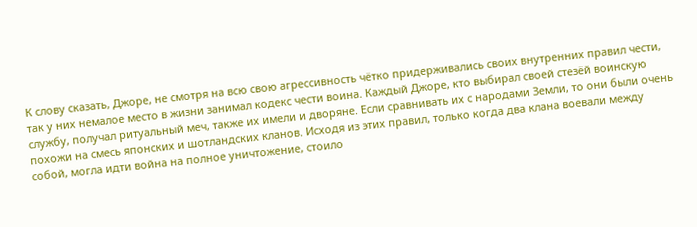К слову сказать, Джоре, не смотря на всю свою агрессивность чётко придерживались своих внутренних правил чести, так у них немалое место в жизни занимал кодекс чести воина. Каждый Джоре, кто выбирал своей стезёй воинскую службу, получал ритуальный меч, также их имели и дворяне. Если сравнивать их с народами Земли, то они были очень похожи на смесь японских и шотландских кланов. Исходя из этих правил, только когда два клана воевали между собой, могла идти война на полное уничтожение, стоило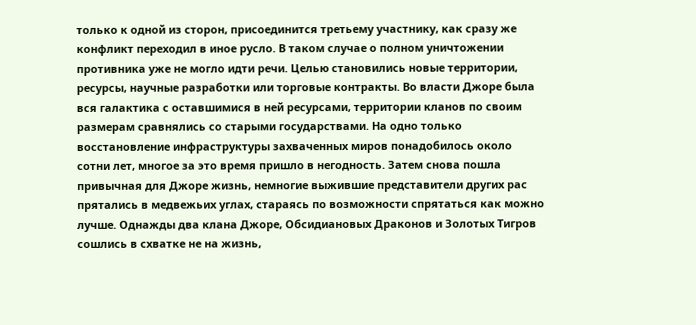только к одной из сторон, присоединится третьему участнику, как сразу же конфликт переходил в иное русло. В таком случае о полном уничтожении противника уже не могло идти речи. Целью становились новые территории, ресурсы, научные разработки или торговые контракты. Во власти Джоре была вся галактика с оставшимися в ней ресурсами, территории кланов по своим размерам сравнялись со старыми государствами. На одно только восстановление инфраструктуры захваченных миров понадобилось около сотни лет, многое за это время пришло в негодность. Затем снова пошла привычная для Джоре жизнь, немногие выжившие представители других рас прятались в медвежьих углах, стараясь по возможности спрятаться как можно лучше. Однажды два клана Джоре, Обсидиановых Драконов и Золотых Тигров сошлись в схватке не на жизнь,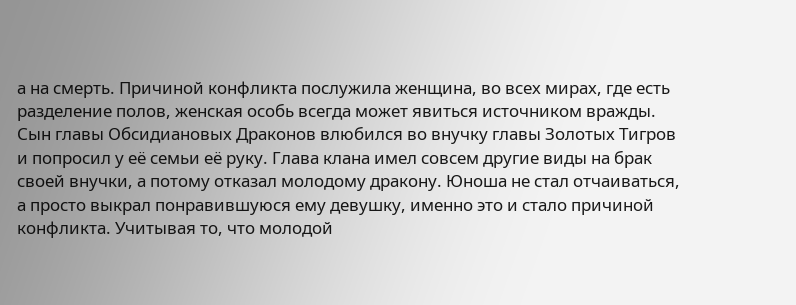а на смерть. Причиной конфликта послужила женщина, во всех мирах, где есть разделение полов, женская особь всегда может явиться источником вражды. Сын главы Обсидиановых Драконов влюбился во внучку главы Золотых Тигров и попросил у её семьи её руку. Глава клана имел совсем другие виды на брак своей внучки, а потому отказал молодому дракону. Юноша не стал отчаиваться, а просто выкрал понравившуюся ему девушку, именно это и стало причиной конфликта. Учитывая то, что молодой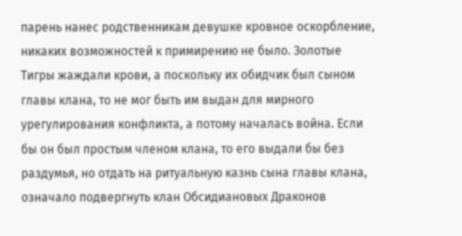парень нанес родственникам девушке кровное оскорбление, никаких возможностей к примирению не было. Золотые Тигры жаждали крови, а поскольку их обидчик был сыном главы клана, то не мог быть им выдан для мирного урегулирования конфликта, а потому началась война. Если бы он был простым членом клана, то его выдали бы без раздумья, но отдать на ритуальную казнь сына главы клана, означало подвергнуть клан Обсидиановых Драконов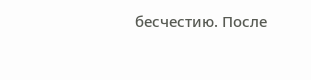бесчестию. После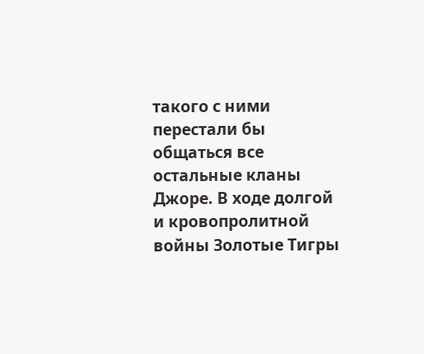такого с ними перестали бы общаться все остальные кланы Джоре. В ходе долгой и кровопролитной войны Золотые Тигры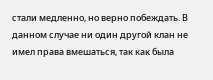стали медленно, но верно побеждать. В данном случае ни один другой клан не имел права вмешаться, так как была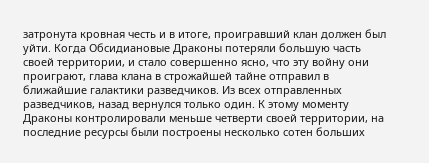затронута кровная честь и в итоге, проигравший клан должен был уйти. Когда Обсидиановые Драконы потеряли большую часть своей территории, и стало совершенно ясно, что эту войну они проиграют, глава клана в строжайшей тайне отправил в ближайшие галактики разведчиков. Из всех отправленных разведчиков, назад вернулся только один. К этому моменту Драконы контролировали меньше четверти своей территории, на последние ресурсы были построены несколько сотен больших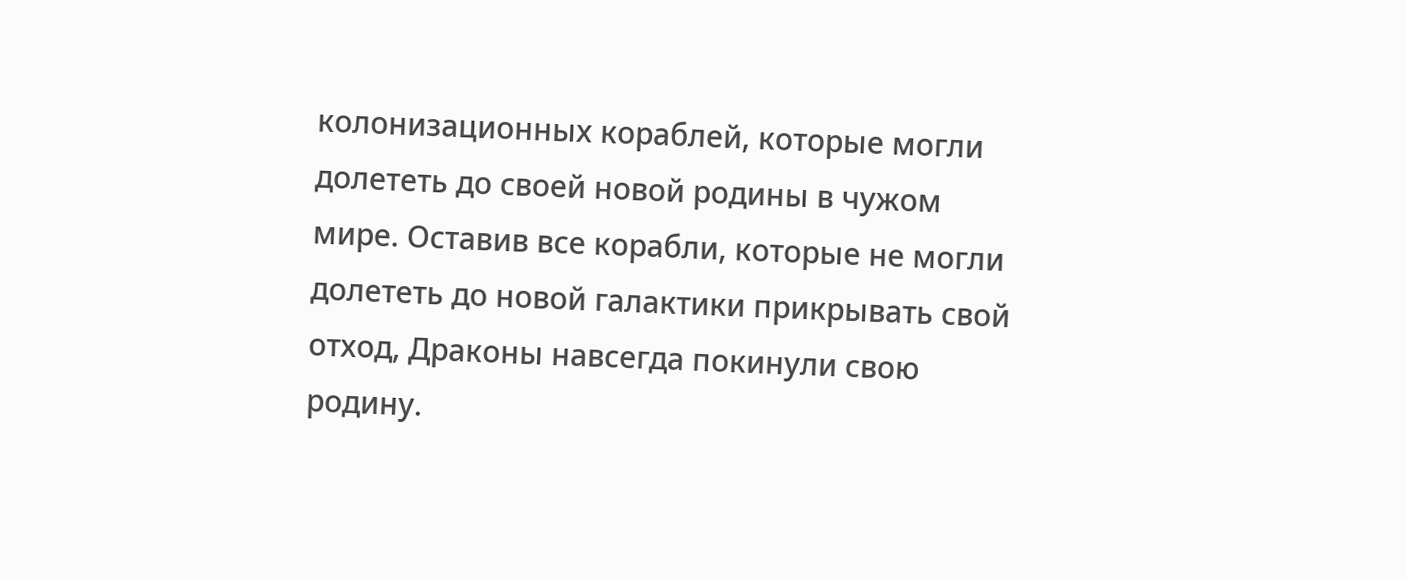колонизационных кораблей, которые могли долететь до своей новой родины в чужом мире. Оставив все корабли, которые не могли долететь до новой галактики прикрывать свой отход, Драконы навсегда покинули свою родину.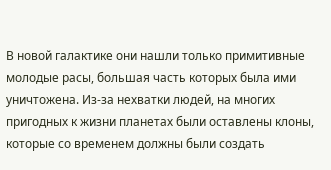В новой галактике они нашли только примитивные молодые расы, большая часть которых была ими уничтожена. Из‑за нехватки людей, на многих пригодных к жизни планетах были оставлены клоны, которые со временем должны были создать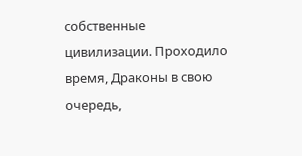собственные цивилизации. Проходило время, Драконы в свою очередь,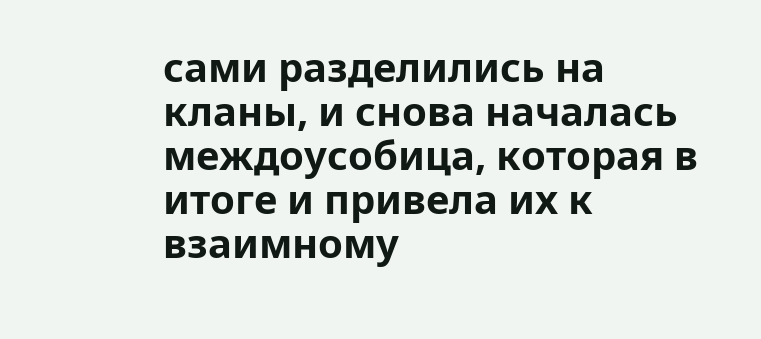сами разделились на кланы, и снова началась междоусобица, которая в итоге и привела их к взаимному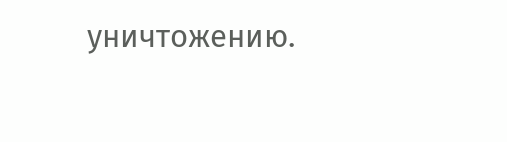уничтожению.